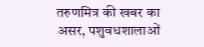तरुणमित्र की खबर का असर, पशुवधशालाओं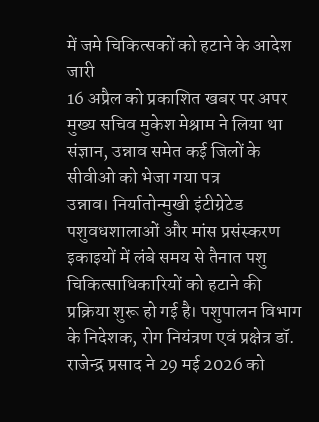में जमे चिकित्सकों को हटाने के आदेश जारी
16 अप्रैल को प्रकाशित खबर पर अपर मुख्य सचिव मुकेश मेश्राम ने लिया था संज्ञान, उन्नाव समेत कई जिलों के सीवीओ को भेजा गया पत्र
उन्नाव। निर्यातोन्मुखी इंटीग्रेटेड पशुवधशालाओं और मांस प्रसंस्करण इकाइयों में लंबे समय से तैनात पशु चिकित्साधिकारियों को हटाने की प्रक्रिया शुरू हो गई है। पशुपालन विभाग के निदेशक, रोग नियंत्रण एवं प्रक्षेत्र डॉ. राजेन्द्र प्रसाद ने 29 मई 2026 को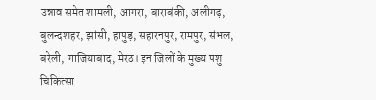उन्नाव समेत शामली, आगरा, बाराबंकी, अलीगढ़, बुलन्दशहर, झांसी, हापुड़, सहारनपुर, रामपुर, संभल, बरेली, गाजियाबाद, मेरठ। इन जिलों के मुख्य पशु चिकित्सा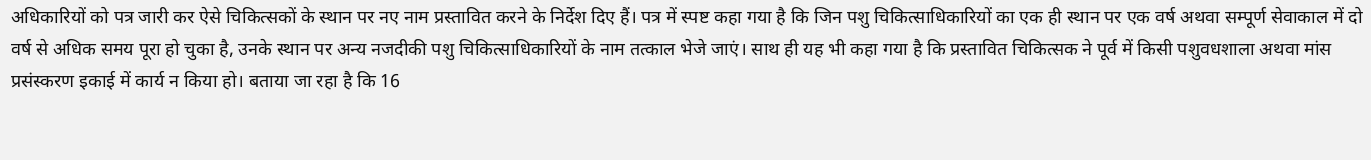अधिकारियों को पत्र जारी कर ऐसे चिकित्सकों के स्थान पर नए नाम प्रस्तावित करने के निर्देश दिए हैं। पत्र में स्पष्ट कहा गया है कि जिन पशु चिकित्साधिकारियों का एक ही स्थान पर एक वर्ष अथवा सम्पूर्ण सेवाकाल में दो वर्ष से अधिक समय पूरा हो चुका है, उनके स्थान पर अन्य नजदीकी पशु चिकित्साधिकारियों के नाम तत्काल भेजे जाएं। साथ ही यह भी कहा गया है कि प्रस्तावित चिकित्सक ने पूर्व में किसी पशुवधशाला अथवा मांस प्रसंस्करण इकाई में कार्य न किया हो। बताया जा रहा है कि 16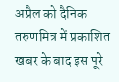अप्रैल को दैनिक तरुणमित्र में प्रकाशित खबर के बाद इस पूरे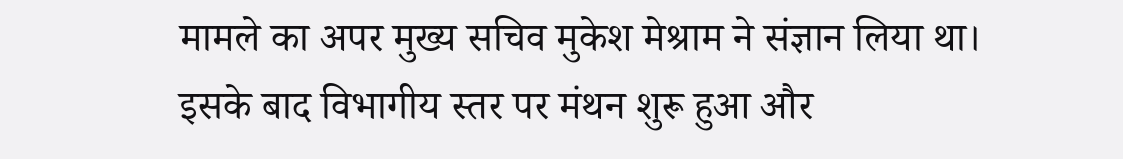मामले का अपर मुख्य सचिव मुकेश मेश्राम ने संज्ञान लिया था। इसके बाद विभागीय स्तर पर मंथन शुरू हुआ और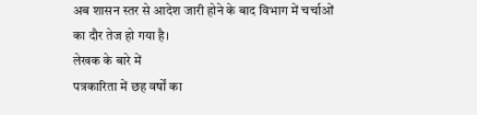अब शासन स्तर से आदेश जारी होने के बाद विभाग में चर्चाओं का दौर तेज हो गया है।
लेखक के बारे में
पत्रकारिता में छह वर्षों का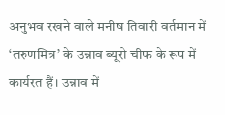अनुभव रखने वाले मनीष तिवारी वर्तमान में ‘तरुणमित्र’ के उन्नाव ब्यूरो चीफ के रूप में कार्यरत हैं। उन्नाव में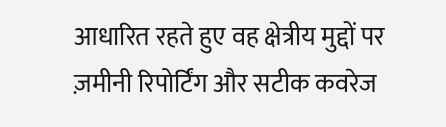आधारित रहते हुए वह क्षेत्रीय मुद्दों पर ज़मीनी रिपोर्टिंग और सटीक कवरेज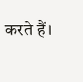करते हैं।